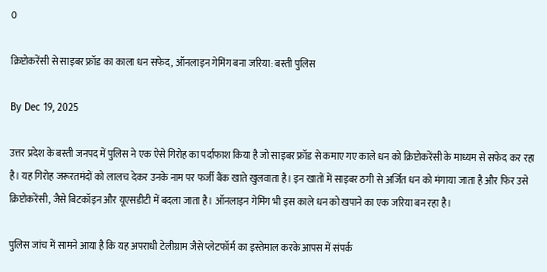0

क्रिप्टोकरेंसी से साइबर फ्रॉड का काला धन सफेद, ऑनलाइन गेमिंग बना जरिया: बस्ती पुलिस

By Dec 19, 2025

उत्तर प्रदेश के बस्ती जनपद में पुलिस ने एक ऐसे गिरोह का पर्दाफाश किया है जो साइबर फ्रॉड से कमाए गए काले धन को क्रिप्टोकरेंसी के माध्यम से सफेद कर रहा है। यह गिरोह जरूरतमंदों को लालच देकर उनके नाम पर फर्जी बैंक खाते खुलवाता है। इन खातों में साइबर ठगी से अर्जित धन को मंगाया जाता है और फिर उसे क्रिप्टोकरेंसी, जैसे बिटकॉइन और यूएसडीटी में बदला जाता है। ऑनलाइन गेमिंग भी इस काले धन को खपाने का एक जरिया बन रहा है।

पुलिस जांच में सामने आया है कि यह अपराधी टेलीग्राम जैसे प्लेटफॉर्म का इस्तेमाल करके आपस में संपर्क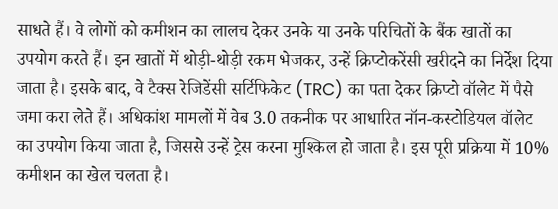साधते हैं। वे लोगों को कमीशन का लालच देकर उनके या उनके परिचितों के बैंक खातों का उपयोग करते हैं। इन खातों में थोड़ी-थोड़ी रकम भेजकर, उन्हें क्रिप्टोकरेंसी खरीदने का निर्देश दिया जाता है। इसके बाद, वे टैक्स रेजिडेंसी सर्टिफिकेट (TRC) का पता देकर क्रिप्टो वॉलेट में पैसे जमा करा लेते हैं। अधिकांश मामलों में वेब 3.0 तकनीक पर आधारित नॉन-कस्टोडियल वॉलेट का उपयोग किया जाता है, जिससे उन्हें ट्रेस करना मुश्किल हो जाता है। इस पूरी प्रक्रिया में 10% कमीशन का खेल चलता है।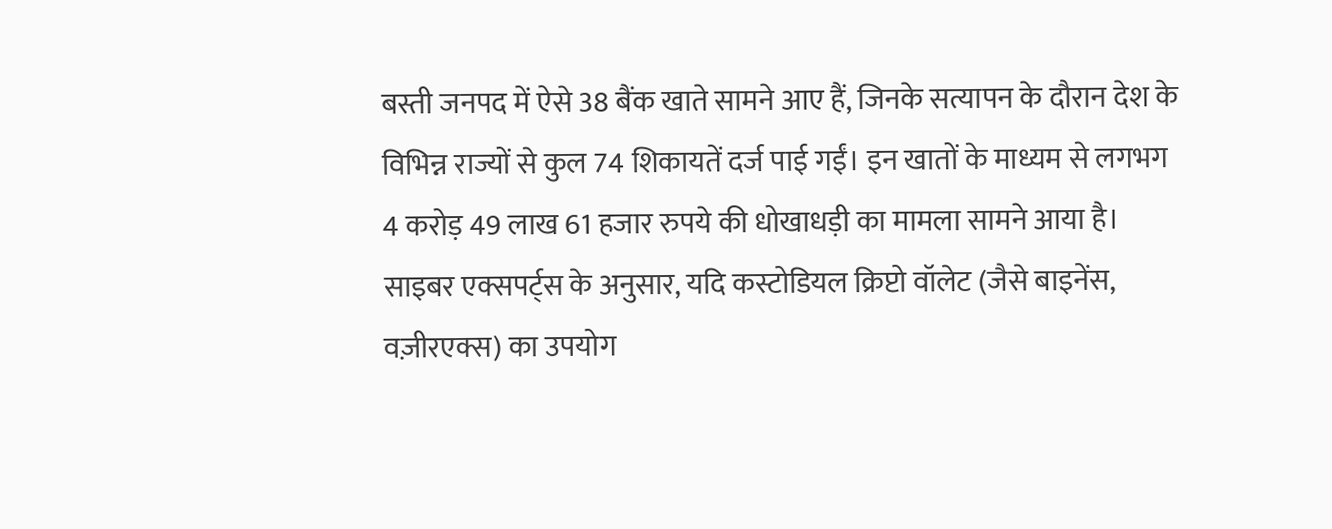बस्ती जनपद में ऐसे 38 बैंक खाते सामने आए हैं, जिनके सत्यापन के दौरान देश के विभिन्न राज्यों से कुल 74 शिकायतें दर्ज पाई गईं। इन खातों के माध्यम से लगभग 4 करोड़ 49 लाख 61 हजार रुपये की धोखाधड़ी का मामला सामने आया है। साइबर एक्सपर्ट्स के अनुसार, यदि कस्टोडियल क्रिप्टो वॉलेट (जैसे बाइनेंस, वज़ीरएक्स) का उपयोग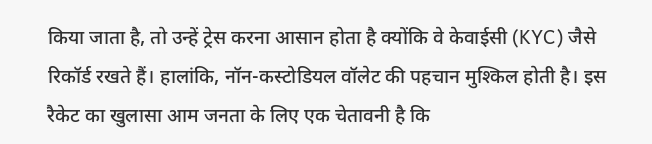किया जाता है, तो उन्हें ट्रेस करना आसान होता है क्योंकि वे केवाईसी (KYC) जैसे रिकॉर्ड रखते हैं। हालांकि, नॉन-कस्टोडियल वॉलेट की पहचान मुश्किल होती है। इस रैकेट का खुलासा आम जनता के लिए एक चेतावनी है कि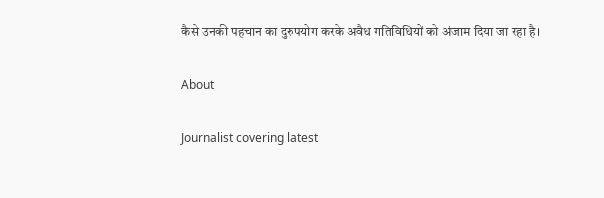कैसे उनकी पहचान का दुरुपयोग करके अवैध गतिविधियों को अंजाम दिया जा रहा है।

About

Journalist covering latest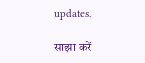updates.

साझा करें